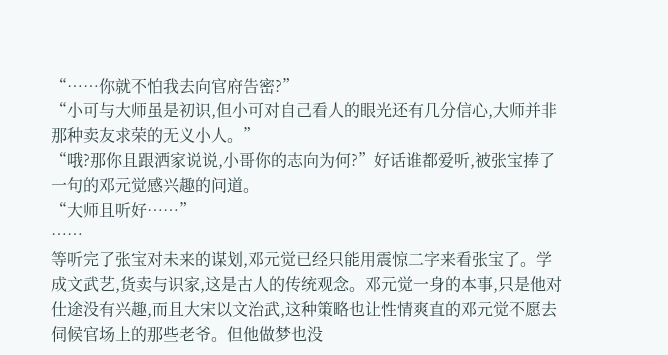“……你就不怕我去向官府告密?”
“小可与大师虽是初识,但小可对自己看人的眼光还有几分信心,大师并非那种卖友求荣的无义小人。”
“哦?那你且跟洒家说说,小哥你的志向为何?”好话谁都爱听,被张宝捧了一句的邓元觉感兴趣的问道。
“大师且听好……”
……
等听完了张宝对未来的谋划,邓元觉已经只能用震惊二字来看张宝了。学成文武艺,货卖与识家,这是古人的传统观念。邓元觉一身的本事,只是他对仕途没有兴趣,而且大宋以文治武,这种策略也让性情爽直的邓元觉不愿去伺候官场上的那些老爷。但他做梦也没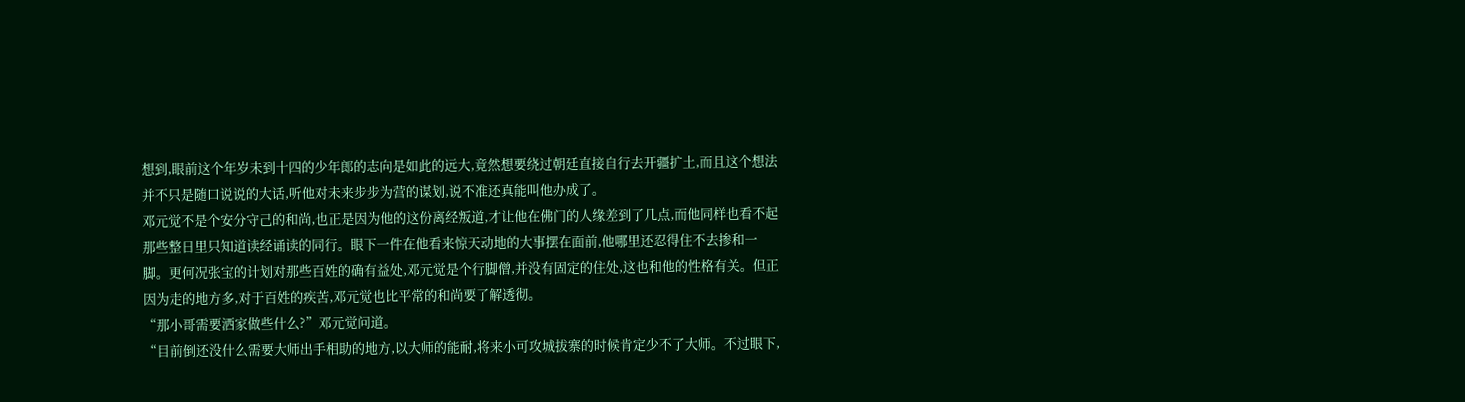想到,眼前这个年岁未到十四的少年郎的志向是如此的远大,竟然想要绕过朝廷直接自行去开疆扩土,而且这个想法并不只是随口说说的大话,听他对未来步步为营的谋划,说不准还真能叫他办成了。
邓元觉不是个安分守己的和尚,也正是因为他的这份离经叛道,才让他在佛门的人缘差到了几点,而他同样也看不起那些整日里只知道读经诵读的同行。眼下一件在他看来惊天动地的大事摆在面前,他哪里还忍得住不去掺和一脚。更何况张宝的计划对那些百姓的确有益处,邓元觉是个行脚僧,并没有固定的住处,这也和他的性格有关。但正因为走的地方多,对于百姓的疾苦,邓元觉也比平常的和尚要了解透彻。
“那小哥需要洒家做些什么?”邓元觉问道。
“目前倒还没什么需要大师出手相助的地方,以大师的能耐,将来小可攻城拔寨的时候肯定少不了大师。不过眼下,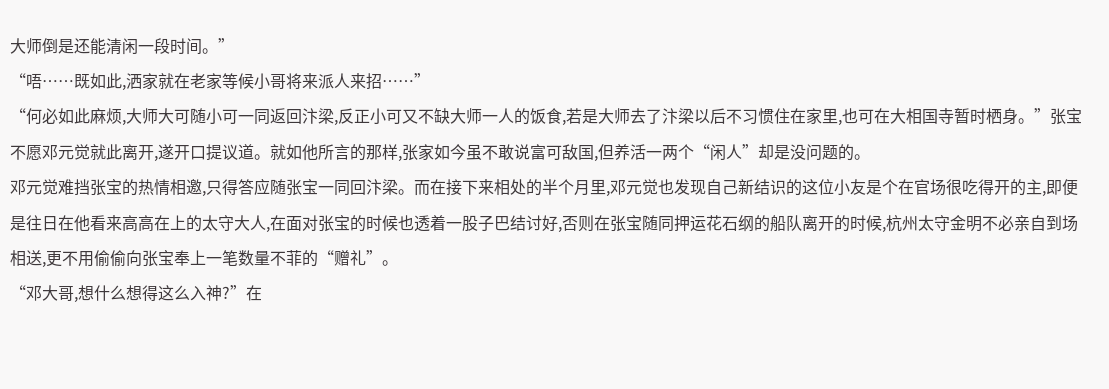大师倒是还能清闲一段时间。”
“唔……既如此,洒家就在老家等候小哥将来派人来招……”
“何必如此麻烦,大师大可随小可一同返回汴梁,反正小可又不缺大师一人的饭食,若是大师去了汴梁以后不习惯住在家里,也可在大相国寺暂时栖身。”张宝不愿邓元觉就此离开,遂开口提议道。就如他所言的那样,张家如今虽不敢说富可敌国,但养活一两个“闲人”却是没问题的。
邓元觉难挡张宝的热情相邀,只得答应随张宝一同回汴梁。而在接下来相处的半个月里,邓元觉也发现自己新结识的这位小友是个在官场很吃得开的主,即便是往日在他看来高高在上的太守大人,在面对张宝的时候也透着一股子巴结讨好,否则在张宝随同押运花石纲的船队离开的时候,杭州太守金明不必亲自到场相送,更不用偷偷向张宝奉上一笔数量不菲的“赠礼”。
“邓大哥,想什么想得这么入神?”在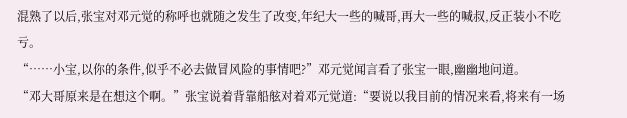混熟了以后,张宝对邓元觉的称呼也就随之发生了改变,年纪大一些的喊哥,再大一些的喊叔,反正装小不吃亏。
“……小宝,以你的条件,似乎不必去做冒风险的事情吧?”邓元觉闻言看了张宝一眼,幽幽地问道。
“邓大哥原来是在想这个啊。”张宝说着背靠船舷对着邓元觉道:“要说以我目前的情况来看,将来有一场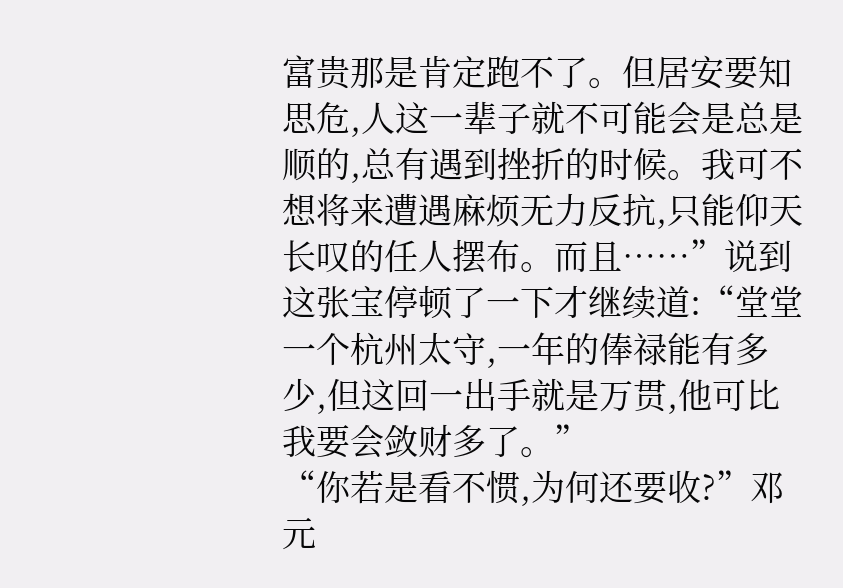富贵那是肯定跑不了。但居安要知思危,人这一辈子就不可能会是总是顺的,总有遇到挫折的时候。我可不想将来遭遇麻烦无力反抗,只能仰天长叹的任人摆布。而且……”说到这张宝停顿了一下才继续道:“堂堂一个杭州太守,一年的俸禄能有多少,但这回一出手就是万贯,他可比我要会敛财多了。”
“你若是看不惯,为何还要收?”邓元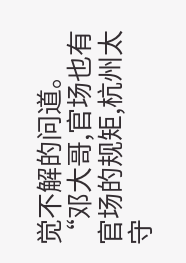觉不解的问道。
“邓大哥,官场也有官场的规矩,杭州太守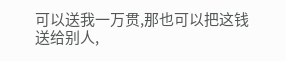可以送我一万贯,那也可以把这钱送给别人,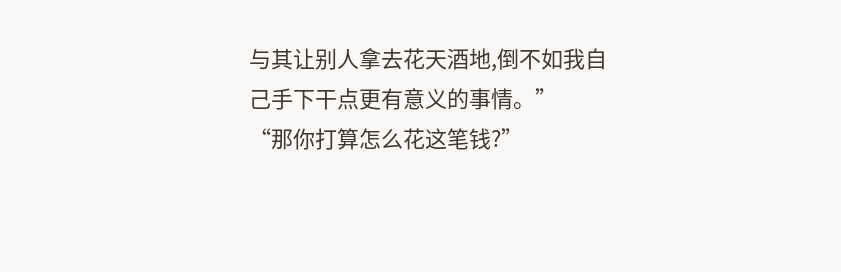与其让别人拿去花天酒地,倒不如我自己手下干点更有意义的事情。”
“那你打算怎么花这笔钱?”